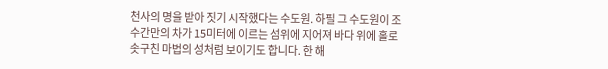천사의 명을 받아 짓기 시작했다는 수도원. 하필 그 수도원이 조수간만의 차가 15미터에 이르는 섬위에 지어져 바다 위에 홀로 솟구친 마법의 성처럼 보이기도 합니다. 한 해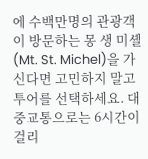에 수백만명의 관광객이 방문하는 몽 생 미셸(Mt. St. Michel)을 가신다면 고민하지 말고 투어를 선택하세요. 대중교통으로는 6시간이 걸리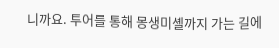니까요. 투어를 통해 몽생미셸까지 가는 길에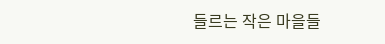들르는 작은 마을들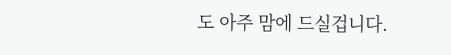도 아주 맘에 드실겁니다.